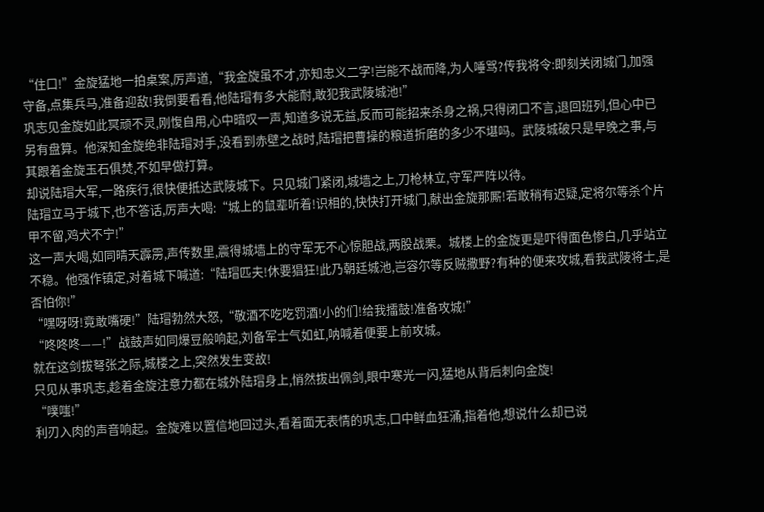“住口!”金旋猛地一拍桌案,厉声道,“我金旋虽不才,亦知忠义二字!岂能不战而降,为人唾骂?传我将令:即刻关闭城门,加强守备,点集兵马,准备迎敌!我倒要看看,他陆瑁有多大能耐,敢犯我武陵城池!”
巩志见金旋如此冥顽不灵,刚愎自用,心中暗叹一声,知道多说无益,反而可能招来杀身之祸,只得闭口不言,退回班列,但心中已另有盘算。他深知金旋绝非陆瑁对手,没看到赤壁之战时,陆瑁把曹操的粮道折磨的多少不堪吗。武陵城破只是早晚之事,与其跟着金旋玉石俱焚,不如早做打算。
却说陆瑁大军,一路疾行,很快便抵达武陵城下。只见城门紧闭,城墙之上,刀枪林立,守军严阵以待。
陆瑁立马于城下,也不答话,厉声大喝:“城上的鼠辈听着!识相的,快快打开城门,献出金旋那厮!若敢稍有迟疑,定将尔等杀个片甲不留,鸡犬不宁!”
这一声大喝,如同晴天霹雳,声传数里,震得城墙上的守军无不心惊胆战,两股战栗。城楼上的金旋更是吓得面色惨白,几乎站立不稳。他强作镇定,对着城下喊道:“陆瑁匹夫!休要猖狂!此乃朝廷城池,岂容尔等反贼撒野?有种的便来攻城,看我武陵将士,是否怕你!”
“嘿呀呀!竟敢嘴硬!”陆瑁勃然大怒,“敬酒不吃吃罚酒!小的们!给我擂鼓!准备攻城!”
“咚咚咚——!”战鼓声如同爆豆般响起,刘备军士气如虹,呐喊着便要上前攻城。
就在这剑拔弩张之际,城楼之上,突然发生变故!
只见从事巩志,趁着金旋注意力都在城外陆瑁身上,悄然拔出佩剑,眼中寒光一闪,猛地从背后刺向金旋!
“噗嗤!”
利刃入肉的声音响起。金旋难以置信地回过头,看着面无表情的巩志,口中鲜血狂涌,指着他,想说什么却已说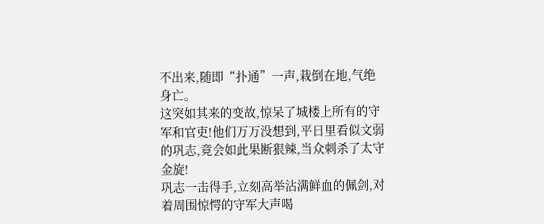不出来,随即“扑通”一声,栽倒在地,气绝身亡。
这突如其来的变故,惊呆了城楼上所有的守军和官吏!他们万万没想到,平日里看似文弱的巩志,竟会如此果断狠辣,当众刺杀了太守金旋!
巩志一击得手,立刻高举沾满鲜血的佩剑,对着周围惊愕的守军大声喝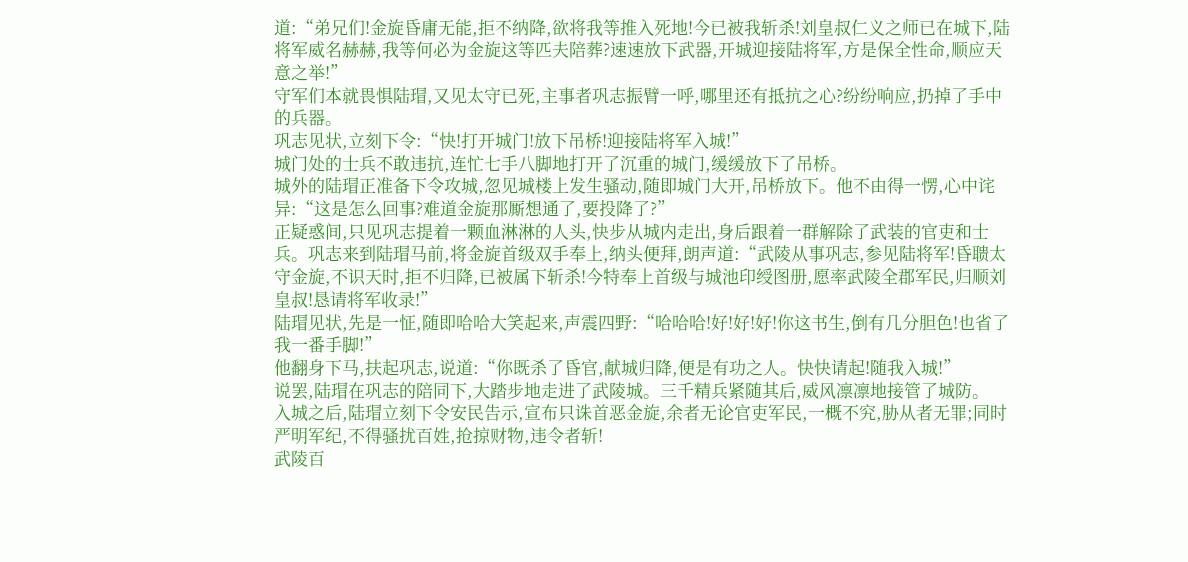道:“弟兄们!金旋昏庸无能,拒不纳降,欲将我等推入死地!今已被我斩杀!刘皇叔仁义之师已在城下,陆将军威名赫赫,我等何必为金旋这等匹夫陪葬?速速放下武器,开城迎接陆将军,方是保全性命,顺应天意之举!”
守军们本就畏惧陆瑁,又见太守已死,主事者巩志振臂一呼,哪里还有抵抗之心?纷纷响应,扔掉了手中的兵器。
巩志见状,立刻下令:“快!打开城门!放下吊桥!迎接陆将军入城!”
城门处的士兵不敢违抗,连忙七手八脚地打开了沉重的城门,缓缓放下了吊桥。
城外的陆瑁正准备下令攻城,忽见城楼上发生骚动,随即城门大开,吊桥放下。他不由得一愣,心中诧异:“这是怎么回事?难道金旋那厮想通了,要投降了?”
正疑惑间,只见巩志提着一颗血淋淋的人头,快步从城内走出,身后跟着一群解除了武装的官吏和士兵。巩志来到陆瑁马前,将金旋首级双手奉上,纳头便拜,朗声道:“武陵从事巩志,参见陆将军!昏聩太守金旋,不识天时,拒不归降,已被属下斩杀!今特奉上首级与城池印绶图册,愿率武陵全郡军民,归顺刘皇叔!恳请将军收录!”
陆瑁见状,先是一怔,随即哈哈大笑起来,声震四野:“哈哈哈!好!好!好!你这书生,倒有几分胆色!也省了我一番手脚!”
他翻身下马,扶起巩志,说道:“你既杀了昏官,献城归降,便是有功之人。快快请起!随我入城!”
说罢,陆瑁在巩志的陪同下,大踏步地走进了武陵城。三千精兵紧随其后,威风凛凛地接管了城防。
入城之后,陆瑁立刻下令安民告示,宣布只诛首恶金旋,余者无论官吏军民,一概不究,胁从者无罪;同时严明军纪,不得骚扰百姓,抢掠财物,违令者斩!
武陵百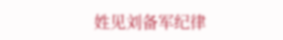姓见刘备军纪律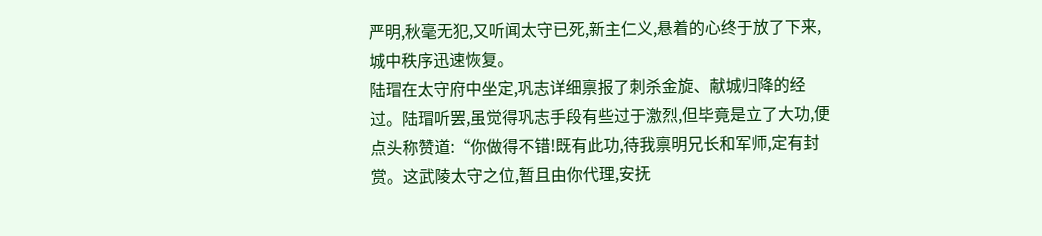严明,秋毫无犯,又听闻太守已死,新主仁义,悬着的心终于放了下来,城中秩序迅速恢复。
陆瑁在太守府中坐定,巩志详细禀报了刺杀金旋、献城归降的经过。陆瑁听罢,虽觉得巩志手段有些过于激烈,但毕竟是立了大功,便点头称赞道:“你做得不错!既有此功,待我禀明兄长和军师,定有封赏。这武陵太守之位,暂且由你代理,安抚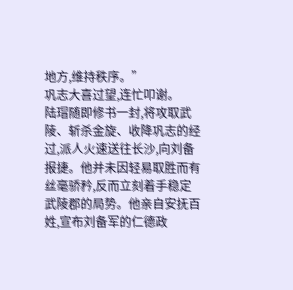地方,维持秩序。”
巩志大喜过望,连忙叩谢。
陆瑁随即修书一封,将攻取武陵、斩杀金旋、收降巩志的经过,派人火速送往长沙,向刘备报捷。他并未因轻易取胜而有丝毫骄矜,反而立刻着手稳定武陵郡的局势。他亲自安抚百姓,宣布刘备军的仁德政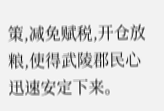策,减免赋税,开仓放粮,使得武陵郡民心迅速安定下来。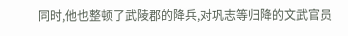同时,他也整顿了武陵郡的降兵,对巩志等归降的文武官员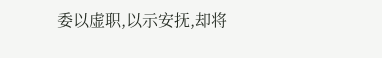委以虚职,以示安抚,却将